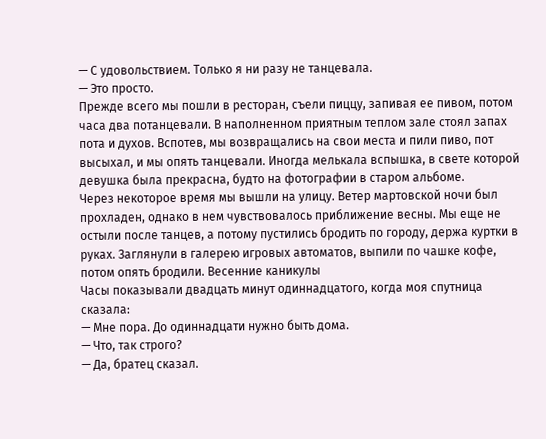— С удовольствием. Только я ни разу не танцевала.
— Это просто.
Прежде всего мы пошли в ресторан, съели пиццу, запивая ее пивом, потом часа два потанцевали. В наполненном приятным теплом зале стоял запах пота и духов. Вспотев, мы возвращались на свои места и пили пиво, пот высыхал, и мы опять танцевали. Иногда мелькала вспышка, в свете которой девушка была прекрасна, будто на фотографии в старом альбоме.
Через некоторое время мы вышли на улицу. Ветер мартовской ночи был прохладен, однако в нем чувствовалось приближение весны. Мы еще не остыли после танцев, а потому пустились бродить по городу, держа куртки в руках. Заглянули в галерею игровых автоматов, выпили по чашке кофе, потом опять бродили. Весенние каникулы
Часы показывали двадцать минут одиннадцатого, когда моя спутница сказала:
— Мне пора. До одиннадцати нужно быть дома.
— Что, так строго?
— Да, братец сказал.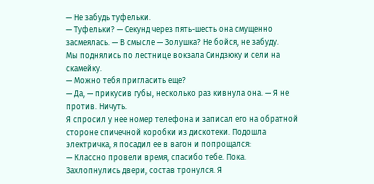— Не забудь туфельки.
— Туфельки? — Секунд через пять-шесть она смущенно засмеялась. — В смысле — Золушка? Не бойся, не забуду.
Мы поднялись по лестнице вокзала Синдзюку и сели на скамейку.
— Можно тебя пригласить еще?
— Да, — прикусив губы, несколько раз кивнула она. — Я не против. Ничуть.
Я спросил у нее номер телефона и записал его на обратной стороне спичечной коробки из дискотеки. Подошла электричка, я посадил ее в вагон и попрощался:
— Классно провели время, спасибо тебе. Пока.
Захлопнулись двери, состав тронулся. Я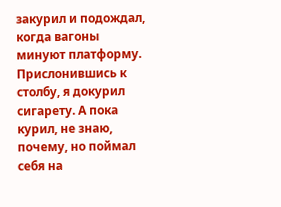закурил и подождал, когда вагоны минуют платформу.
Прислонившись к столбу, я докурил сигарету. А пока курил, не знаю, почему, но поймал себя на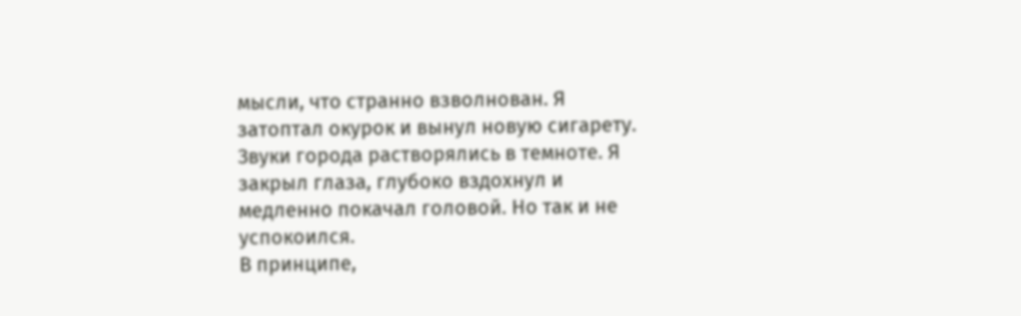мысли, что странно взволнован. Я затоптал окурок и вынул новую сигарету. Звуки города растворялись в темноте. Я закрыл глаза, глубоко вздохнул и медленно покачал головой. Но так и не успокоился.
В принципе,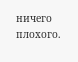ничего плохого.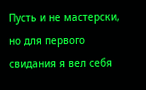Пусть и не мастерски, но для первого свидания я вел себя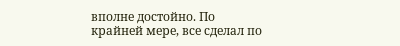вполне достойно. По крайней мере, все сделал по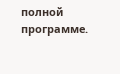полной программе.